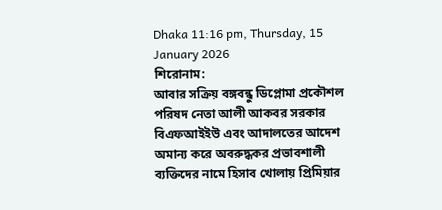Dhaka 11:16 pm, Thursday, 15 January 2026
শিরোনাম:
আবার সক্রিয় বঙ্গবন্ধু ডিপ্লোমা প্রকৌশল পরিষদ নেতা আলী আকবর সরকার বিএফআইইউ এবং আদালতের আদেশ অমান্য করে অবরুদ্ধকর প্রভাবশালী ব্যক্তিদের নামে হিসাব খোলায় প্রিমিয়ার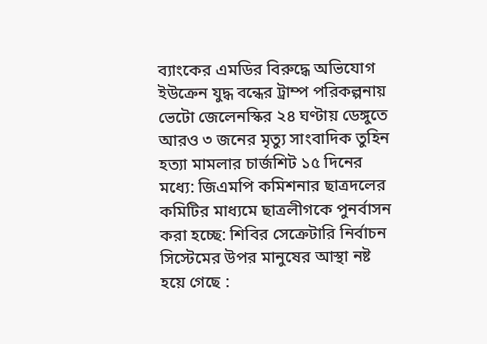ব্যাংকের এমডির বিরুদ্ধে অভিযোগ ইউক্রেন যুদ্ধ বন্ধের ট্রাম্প পরিকল্পনায় ভেটো জেলেনস্কির ২৪ ঘণ্টায় ডেঙ্গুতে আরও ৩ জনের মৃত্যু সাংবাদিক তুহিন হত্যা মামলার চার্জশিট ১৫ দিনের মধ্যে: জিএমপি কমিশনার ছাত্রদলের কমিটির মাধ্যমে ছাত্রলীগকে পুনর্বাসন করা হচ্ছে: শিবির সেক্রেটারি নির্বাচন সিস্টেমের উপর মানুষের আস্থা নষ্ট হয়ে গেছে :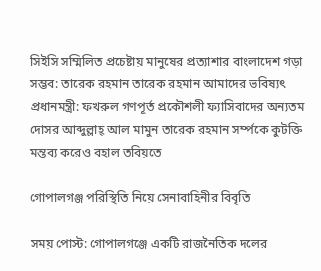সিইসি সম্মিলিত প্রচেষ্টায় মানুষের প্রত্যাশার বাংলাদেশ গড়া সম্ভব: তারেক রহমান তারেক রহমান আমাদের ভবিষ্যৎ প্রধানমন্ত্রী: ফখরুল গণপূর্ত প্রকৌশলী ফ্যাসিবাদের অন্যতম দোসর আব্দুল্লাহ্ আল মামুন তারেক রহমান সর্ম্পকে কুটক্তি মন্তব্য করেও বহাল তবিয়তে

গোপালগঞ্জ পরিস্থিতি নিয়ে সেনাবাহিনীর বিবৃতি

সময় পোস্ট: গোপালগঞ্জে একটি রাজনৈতিক দলের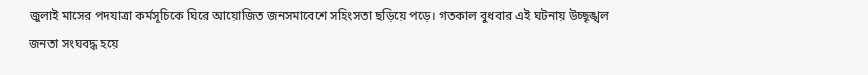জুলাই মাসের পদযাত্রা কর্মসূচিকে ঘিরে আয়োজিত জনসমাবেশে সহিংসতা ছড়িয়ে পড়ে। গতকাল বুধবার এই ঘটনায় উচ্ছৃঙ্খল জনতা সংঘবদ্ধ হয়ে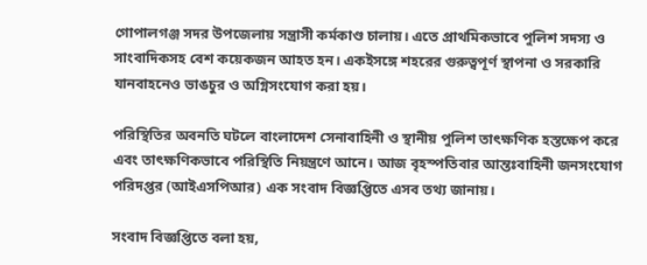গোপালগঞ্জ সদর উপজেলায় সন্ত্রাসী কর্মকাণ্ড চালায়। এতে প্রাথমিকভাবে পুলিশ সদস্য ও সাংবাদিকসহ বেশ কয়েকজন আহত হন। একইসঙ্গে শহরের গুরুত্বপূর্ণ স্থাপনা ও সরকারি যানবাহনেও ভাঙচুর ও অগ্নিসংযোগ করা হয়।

পরিস্থিতির অবনতি ঘটলে বাংলাদেশ সেনাবাহিনী ও স্থানীয় পুলিশ তাৎক্ষণিক হস্তক্ষেপ করে এবং তাৎক্ষণিকভাবে পরিস্থিতি নিয়ন্ত্রণে আনে। আজ বৃহস্পতিবার আন্তঃবাহিনী জনসংযোগ পরিদপ্তর (আইএসপিআর) এক সংবাদ বিজ্ঞপ্তিতে এসব তথ্য জানায়।

সংবাদ বিজ্ঞপ্তিতে বলা হয়,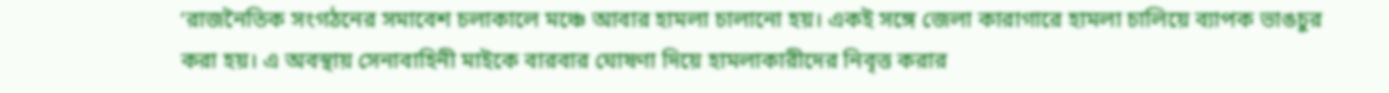‘রাজনৈতিক সংগঠনের সমাবেশ চলাকালে মঞ্চে আবার হামলা চালানো হয়। একই সঙ্গে জেলা কারাগারে হামলা চালিয়ে ব্যাপক ভাঙচুর করা হয়। এ অবস্থায় সেনাবাহিনী মাইকে বারবার ঘোষণা দিয়ে হামলাকারীদের নিবৃত্ত করার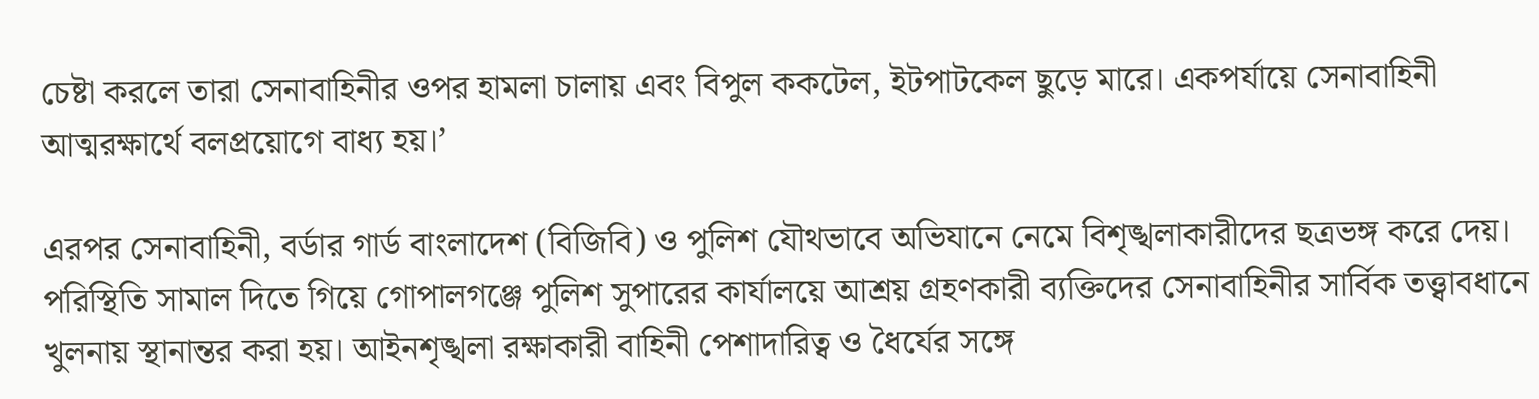চেষ্টা করলে তারা সেনাবাহিনীর ওপর হামলা চালায় এবং বিপুল ককটেল, ইটপাটকেল ছুড়ে মারে। একপর্যায়ে সেনাবাহিনী আত্মরক্ষার্থে বলপ্রয়োগে বাধ্য হয়।’

এরপর সেনাবাহিনী, বর্ডার গার্ড বাংলাদেশ (বিজিবি) ও পুলিশ যৌথভাবে অভিযানে নেমে বিশৃঙ্খলাকারীদের ছত্রভঙ্গ করে দেয়। পরিস্থিতি সামাল দিতে গিয়ে গোপালগঞ্জে পুলিশ সুপারের কার্যালয়ে আশ্রয় গ্রহণকারী ব্যক্তিদের সেনাবাহিনীর সার্বিক তত্ত্বাবধানে খুলনায় স্থানান্তর করা হয়। আইনশৃঙ্খলা রক্ষাকারী বাহিনী পেশাদারিত্ব ও ধৈর্যের সঙ্গে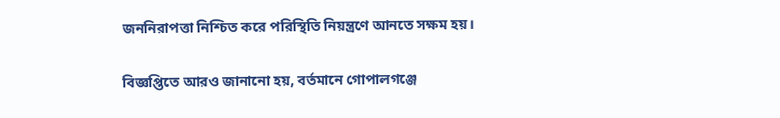জননিরাপত্তা নিশ্চিত করে পরিস্থিতি নিয়ন্ত্রণে আনতে সক্ষম হয়।

বিজ্ঞপ্তিতে আরও জানানো হয়, বর্তমানে গোপালগঞ্জে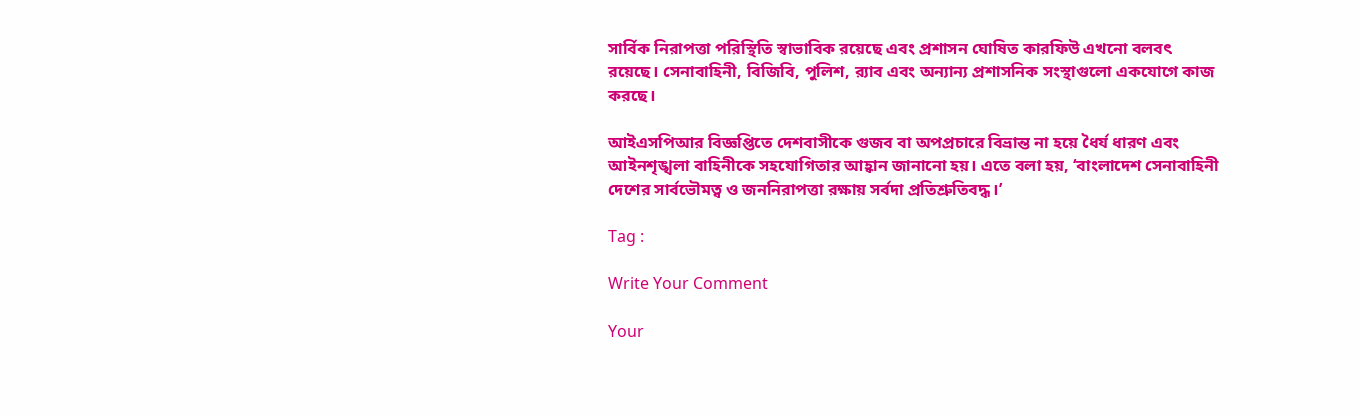সার্বিক নিরাপত্তা পরিস্থিতি স্বাভাবিক রয়েছে এবং প্রশাসন ঘোষিত কারফিউ এখনো বলবৎ রয়েছে। সেনাবাহিনী, বিজিবি, পুলিশ, র‍্যাব এবং অন্যান্য প্রশাসনিক সংস্থাগুলো একযোগে কাজ করছে।

আইএসপিআর বিজ্ঞপ্তিতে দেশবাসীকে গুজব বা অপপ্রচারে বিভ্রান্ত না হয়ে ধৈর্য ধারণ এবং আইনশৃঙ্খলা বাহিনীকে সহযোগিতার আহ্বান জানানো হয়। এতে বলা হয়, ‘বাংলাদেশ সেনাবাহিনী দেশের সার্বভৌমত্ব ও জননিরাপত্তা রক্ষায় সর্বদা প্রতিশ্রুতিবদ্ধ।’

Tag :

Write Your Comment

Your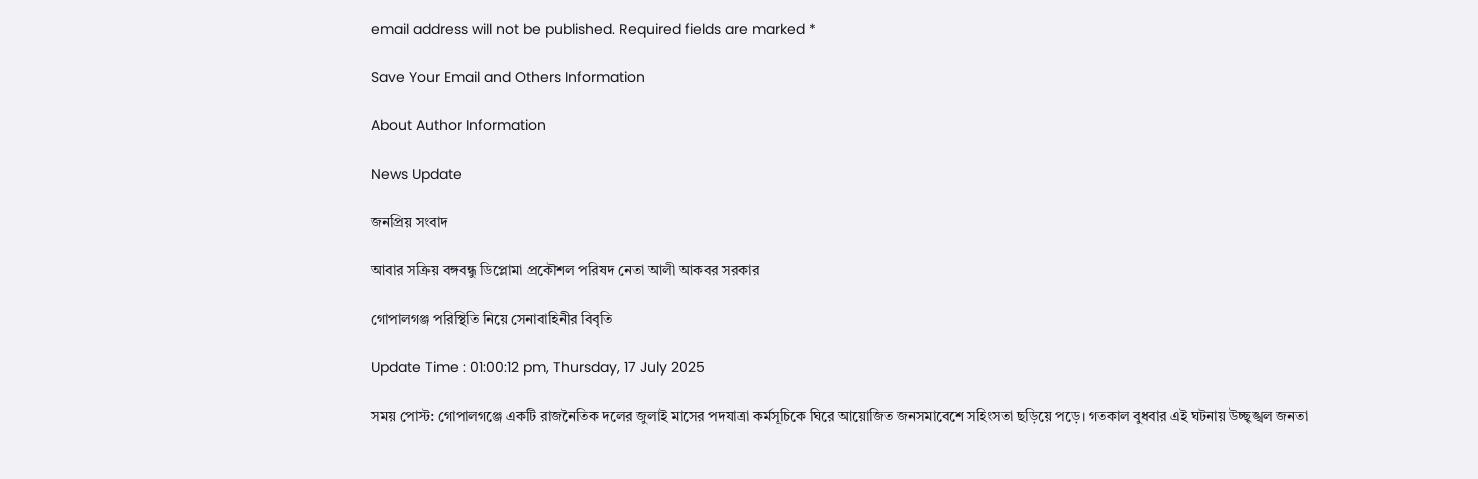email address will not be published. Required fields are marked *

Save Your Email and Others Information

About Author Information

News Update

জনপ্রিয় সংবাদ

আবার সক্রিয় বঙ্গবন্ধু ডিপ্লোমা প্রকৌশল পরিষদ নেতা আলী আকবর সরকার

গোপালগঞ্জ পরিস্থিতি নিয়ে সেনাবাহিনীর বিবৃতি

Update Time : 01:00:12 pm, Thursday, 17 July 2025

সময় পোস্ট: গোপালগঞ্জে একটি রাজনৈতিক দলের জুলাই মাসের পদযাত্রা কর্মসূচিকে ঘিরে আয়োজিত জনসমাবেশে সহিংসতা ছড়িয়ে পড়ে। গতকাল বুধবার এই ঘটনায় উচ্ছৃঙ্খল জনতা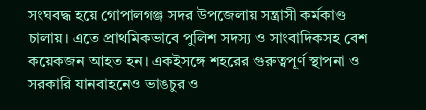সংঘবদ্ধ হয়ে গোপালগঞ্জ সদর উপজেলায় সন্ত্রাসী কর্মকাণ্ড চালায়। এতে প্রাথমিকভাবে পুলিশ সদস্য ও সাংবাদিকসহ বেশ কয়েকজন আহত হন। একইসঙ্গে শহরের গুরুত্বপূর্ণ স্থাপনা ও সরকারি যানবাহনেও ভাঙচুর ও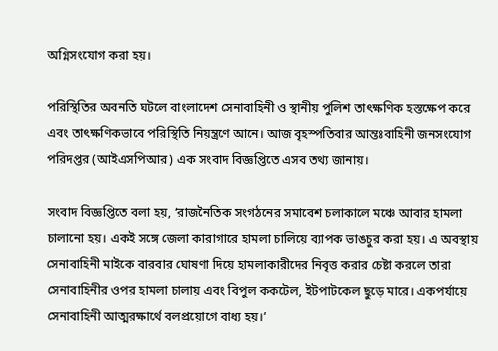অগ্নিসংযোগ করা হয়।

পরিস্থিতির অবনতি ঘটলে বাংলাদেশ সেনাবাহিনী ও স্থানীয় পুলিশ তাৎক্ষণিক হস্তক্ষেপ করে এবং তাৎক্ষণিকভাবে পরিস্থিতি নিয়ন্ত্রণে আনে। আজ বৃহস্পতিবার আন্তঃবাহিনী জনসংযোগ পরিদপ্তর (আইএসপিআর) এক সংবাদ বিজ্ঞপ্তিতে এসব তথ্য জানায়।

সংবাদ বিজ্ঞপ্তিতে বলা হয়, ‘রাজনৈতিক সংগঠনের সমাবেশ চলাকালে মঞ্চে আবার হামলা চালানো হয়। একই সঙ্গে জেলা কারাগারে হামলা চালিয়ে ব্যাপক ভাঙচুর করা হয়। এ অবস্থায় সেনাবাহিনী মাইকে বারবার ঘোষণা দিয়ে হামলাকারীদের নিবৃত্ত করার চেষ্টা করলে তারা সেনাবাহিনীর ওপর হামলা চালায় এবং বিপুল ককটেল, ইটপাটকেল ছুড়ে মারে। একপর্যায়ে সেনাবাহিনী আত্মরক্ষার্থে বলপ্রয়োগে বাধ্য হয়।’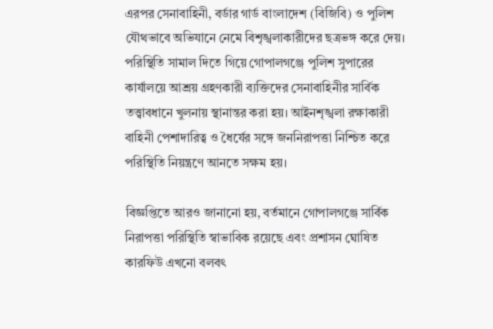এরপর সেনাবাহিনী, বর্ডার গার্ড বাংলাদেশ (বিজিবি) ও পুলিশ যৌথভাবে অভিযানে নেমে বিশৃঙ্খলাকারীদের ছত্রভঙ্গ করে দেয়। পরিস্থিতি সামাল দিতে গিয়ে গোপালগঞ্জে পুলিশ সুপারের কার্যালয়ে আশ্রয় গ্রহণকারী ব্যক্তিদের সেনাবাহিনীর সার্বিক তত্ত্বাবধানে খুলনায় স্থানান্তর করা হয়। আইনশৃঙ্খলা রক্ষাকারী বাহিনী পেশাদারিত্ব ও ধৈর্যের সঙ্গে জননিরাপত্তা নিশ্চিত করে পরিস্থিতি নিয়ন্ত্রণে আনতে সক্ষম হয়।

বিজ্ঞপ্তিতে আরও জানানো হয়, বর্তমানে গোপালগঞ্জে সার্বিক নিরাপত্তা পরিস্থিতি স্বাভাবিক রয়েছে এবং প্রশাসন ঘোষিত কারফিউ এখনো বলবৎ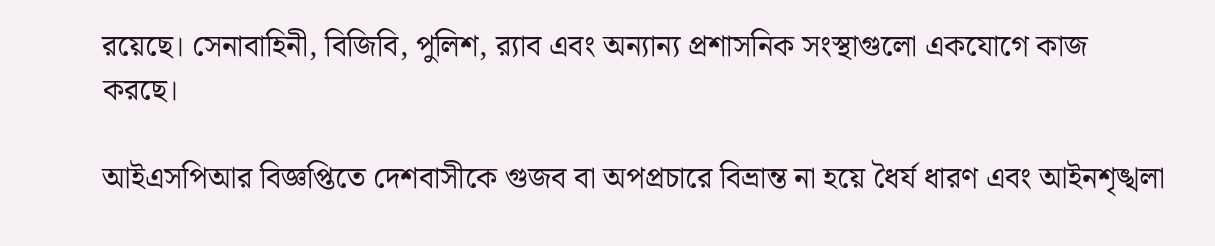রয়েছে। সেনাবাহিনী, বিজিবি, পুলিশ, র‍্যাব এবং অন্যান্য প্রশাসনিক সংস্থাগুলো একযোগে কাজ করছে।

আইএসপিআর বিজ্ঞপ্তিতে দেশবাসীকে গুজব বা অপপ্রচারে বিভ্রান্ত না হয়ে ধৈর্য ধারণ এবং আইনশৃঙ্খলা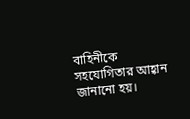বাহিনীকে সহযোগিতার আহ্বান জানানো হয়।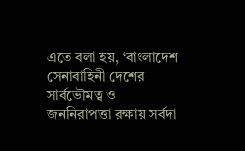এতে বলা হয়, ‘বাংলাদেশ সেনাবাহিনী দেশের সার্বভৌমত্ব ও জননিরাপত্তা রক্ষায় সর্বদা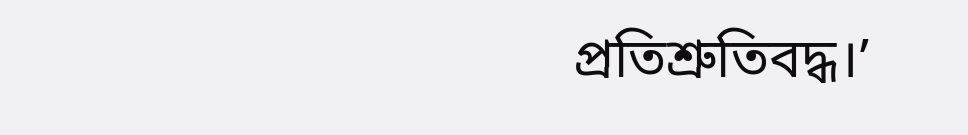প্রতিশ্রুতিবদ্ধ।’